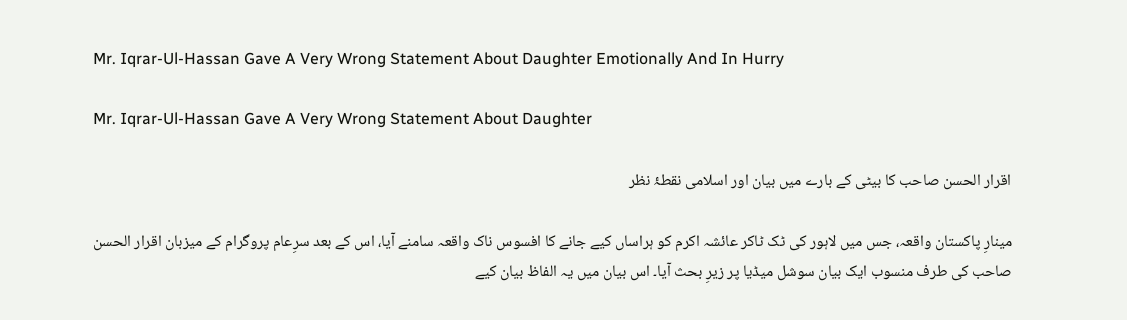Mr. Iqrar-Ul-Hassan Gave A Very Wrong Statement About Daughter Emotionally And In Hurry

Mr. Iqrar-Ul-Hassan Gave A Very Wrong Statement About Daughter

اقرار الحسن صاحب کا بیٹی کے بارے میں بیان اور اسلامی نقطۂ نظر

مینارِ پاکستان واقعہ، جس میں لاہور کی ٹک ٹاکر عائشہ اکرم کو ہراساں کیے جانے کا افسوس ناک واقعہ سامنے آیا، اس کے بعد سرِعام پروگرام کے میزبان اقرار الحسن صاحب کی طرف منسوب ایک بیان سوشل میڈیا پر زیرِ بحث آیا۔ اس بیان میں یہ الفاظ بیان کیے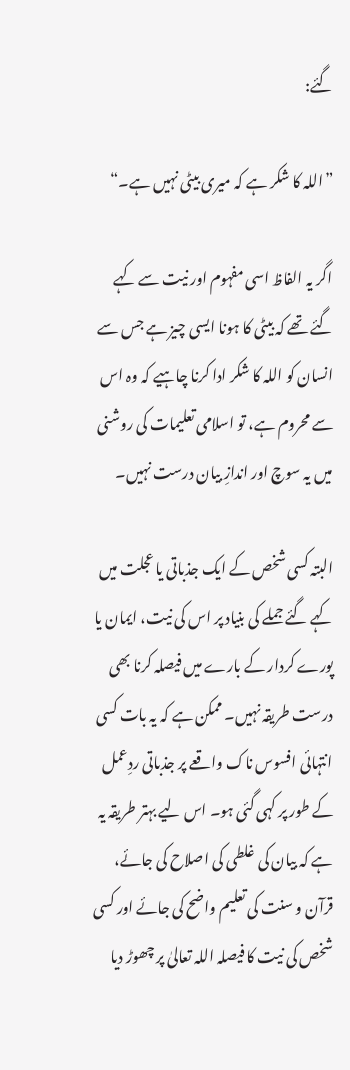گئے:

”اللہ کا شکر ہے کہ میری بیٹی نہیں ہے۔“

اگر یہ الفاظ اسی مفہوم اور نیت سے کہے گئے تھے کہ بیٹی کا ہونا ایسی چیز ہے جس سے انسان کو اللہ کا شکر ادا کرنا چاہیے کہ وہ اس سے محروم ہے، تو اسلامی تعلیمات کی روشنی میں یہ سوچ اور اندازِ بیان درست نہیں۔

البتہ کسی شخص کے ایک جذباتی یا عجلت میں کہے گئے جملے کی بنیاد پر اس کی نیت، ایمان یا پورے کردار کے بارے میں فیصلہ کرنا بھی درست طریقہ نہیں۔ ممکن ہے کہ یہ بات کسی انتہائی افسوس ناک واقعے پر جذباتی ردِعمل کے طور پر کہی گئی ہو۔ اس لیے بہتر طریقہ یہ ہے کہ بیان کی غلطی کی اصلاح کی جائے، قرآن و سنت کی تعلیم واضح کی جائے اور کسی شخص کی نیت کا فیصلہ اللہ تعالیٰ پر چھوڑ دیا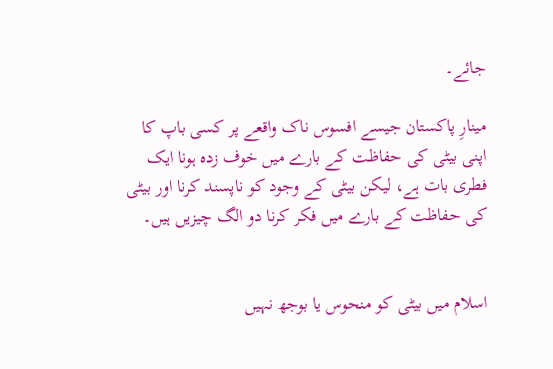جائے۔

مینارِ پاکستان جیسے افسوس ناک واقعے پر کسی باپ کا اپنی بیٹی کی حفاظت کے بارے میں خوف زدہ ہونا ایک فطری بات ہے، لیکن بیٹی کے وجود کو ناپسند کرنا اور بیٹی کی حفاظت کے بارے میں فکر کرنا دو الگ چیزیں ہیں۔


اسلام میں بیٹی کو منحوس یا بوجھ نہیں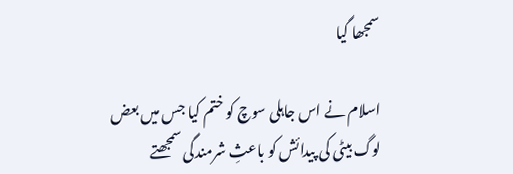سمجھا گیا

اسلام نے اس جاہلی سوچ کو ختم کیا جس میں بعض لوگ بیٹی کی پیدائش کو باعثِ شرمندگی سمجھتے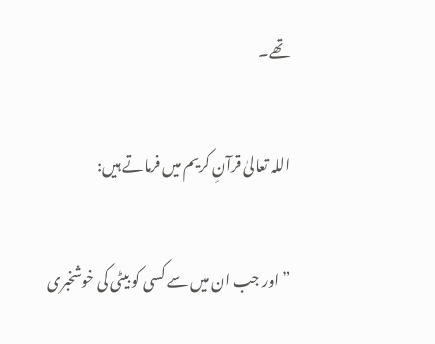تھے۔

اللہ تعالیٰ قرآنِ کریم میں فرماتے ہیں:

”اور جب ان میں سے کسی کو بیٹی کی خوشخبری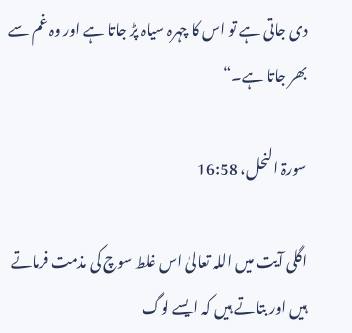دی جاتی ہے تو اس کا چہرہ سیاہ پڑ جاتا ہے اور وہ غم سے بھر جاتا ہے۔“

سورۃ النحل، 16:58

اگلی آیت میں اللہ تعالیٰ اس غلط سوچ کی مذمت فرماتے ہیں اور بتاتے ہیں کہ ایسے لوگ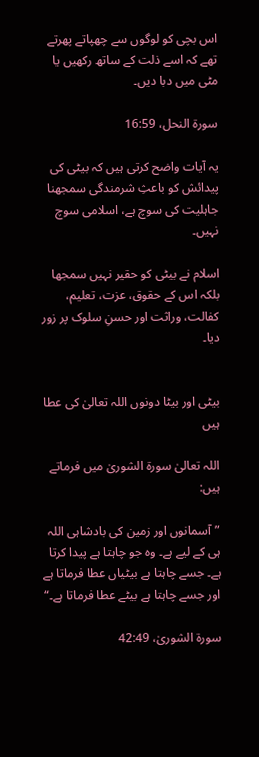اس بچی کو لوگوں سے چھپاتے پھرتے تھے کہ اسے ذلت کے ساتھ رکھیں یا مٹی میں دبا دیں۔

سورۃ النحل، 16:59

یہ آیات واضح کرتی ہیں کہ بیٹی کی پیدائش کو باعثِ شرمندگی سمجھنا جاہلیت کی سوچ ہے، اسلامی سوچ نہیں۔

اسلام نے بیٹی کو حقیر نہیں سمجھا بلکہ اس کے حقوق، عزت، تعلیم، کفالت، وراثت اور حسنِ سلوک پر زور دیا۔


بیٹی اور بیٹا دونوں اللہ تعالیٰ کی عطا ہیں

اللہ تعالیٰ سورۃ الشوریٰ میں فرماتے ہیں:

”آسمانوں اور زمین کی بادشاہی اللہ ہی کے لیے ہے۔ وہ جو چاہتا ہے پیدا کرتا ہے۔ جسے چاہتا ہے بیٹیاں عطا فرماتا ہے اور جسے چاہتا ہے بیٹے عطا فرماتا ہے۔“

سورۃ الشوریٰ، 42:49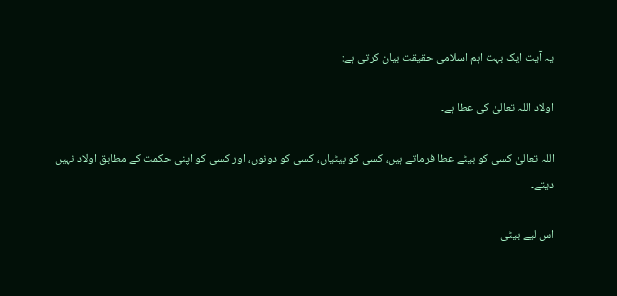یہ آیت ایک بہت اہم اسلامی حقیقت بیان کرتی ہے:

اولاد اللہ تعالیٰ کی عطا ہے۔

اللہ تعالیٰ کسی کو بیٹے عطا فرماتے ہیں، کسی کو بیٹیاں، کسی کو دونوں، اور کسی کو اپنی حکمت کے مطابق اولاد نہیں دیتے۔

اس لیے بیٹی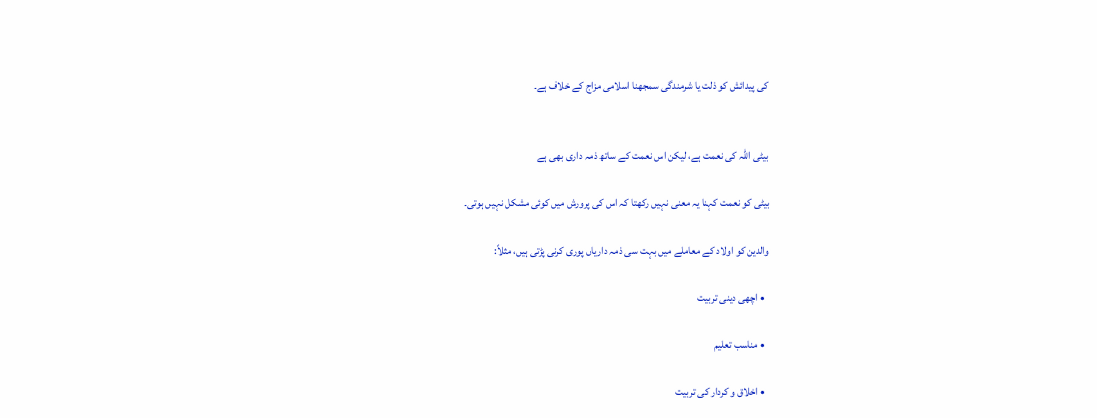کی پیدائش کو ذلت یا شرمندگی سمجھنا اسلامی مزاج کے خلاف ہے۔


بیٹی اللہ کی نعمت ہے، لیکن اس نعمت کے ساتھ ذمہ داری بھی ہے

بیٹی کو نعمت کہنا یہ معنی نہیں رکھتا کہ اس کی پرورش میں کوئی مشکل نہیں ہوتی۔

والدین کو اولاد کے معاملے میں بہت سی ذمہ داریاں پوری کرنی پڑتی ہیں، مثلاً:

  • اچھی دینی تربیت

  • مناسب تعلیم

  • اخلاق و کردار کی تربیت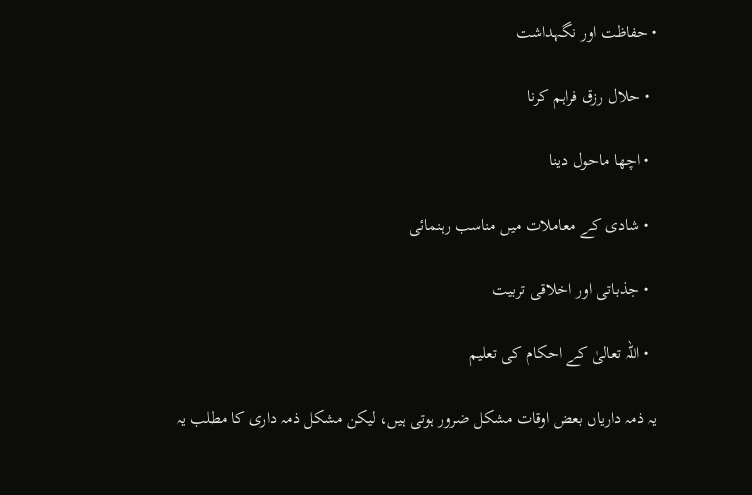• حفاظت اور نگہداشت

  • حلال رزق فراہم کرنا

  • اچھا ماحول دینا

  • شادی کے معاملات میں مناسب رہنمائی

  • جذباتی اور اخلاقی تربیت

  • اللہ تعالیٰ کے احکام کی تعلیم

یہ ذمہ داریاں بعض اوقات مشکل ضرور ہوتی ہیں، لیکن مشکل ذمہ داری کا مطلب یہ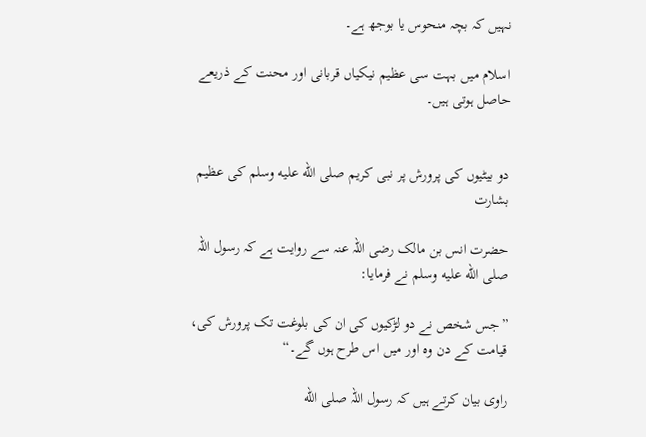نہیں کہ بچہ منحوس یا بوجھ ہے۔

اسلام میں بہت سی عظیم نیکیاں قربانی اور محنت کے ذریعے حاصل ہوتی ہیں۔


دو بیٹیوں کی پرورش پر نبی کریم صلى الله عليه وسلم کی عظیم بشارت

حضرت انس بن مالک رضی اللہ عنہ سے روایت ہے کہ رسول اللہ صلى الله عليه وسلم نے فرمایا:

”جس شخص نے دو لڑکیوں کی ان کی بلوغت تک پرورش کی، قیامت کے دن وہ اور میں اس طرح ہوں گے۔“

راوی بیان کرتے ہیں کہ رسول اللہ صلى الله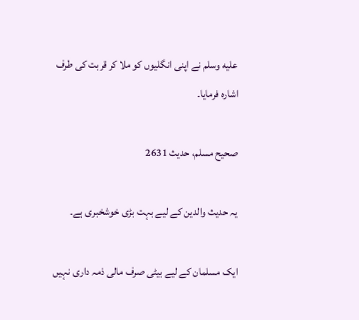عليه وسلم نے اپنی انگلیوں کو ملا کر قربت کی طرف اشارہ فرمایا۔

صحیح مسلم، حدیث 2631

یہ حدیث والدین کے لیے بہت بڑی خوشخبری ہے۔

ایک مسلمان کے لیے بیٹی صرف مالی ذمہ داری نہیں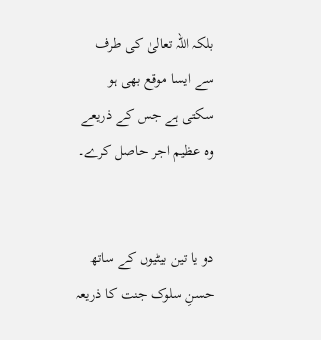بلکہ اللہ تعالیٰ کی طرف سے ایسا موقع بھی ہو سکتی ہے جس کے ذریعے وہ عظیم اجر حاصل کرے۔


دو یا تین بیٹیوں کے ساتھ حسنِ سلوک جنت کا ذریعہ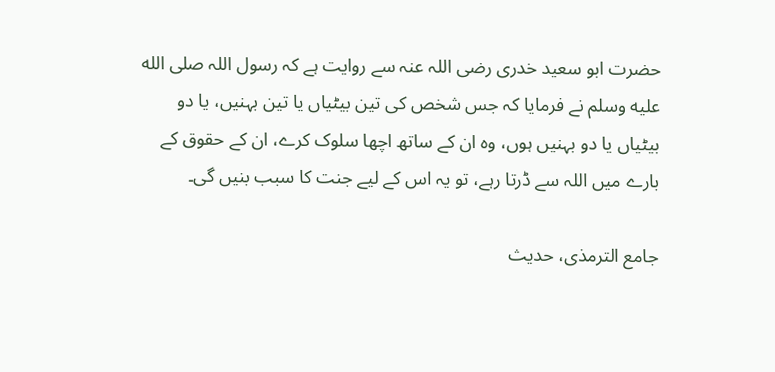حضرت ابو سعید خدری رضی اللہ عنہ سے روایت ہے کہ رسول اللہ صلى الله عليه وسلم نے فرمایا کہ جس شخص کی تین بیٹیاں یا تین بہنیں، یا دو بیٹیاں یا دو بہنیں ہوں، وہ ان کے ساتھ اچھا سلوک کرے، ان کے حقوق کے بارے میں اللہ سے ڈرتا رہے، تو یہ اس کے لیے جنت کا سبب بنیں گی۔

جامع الترمذی، حدیث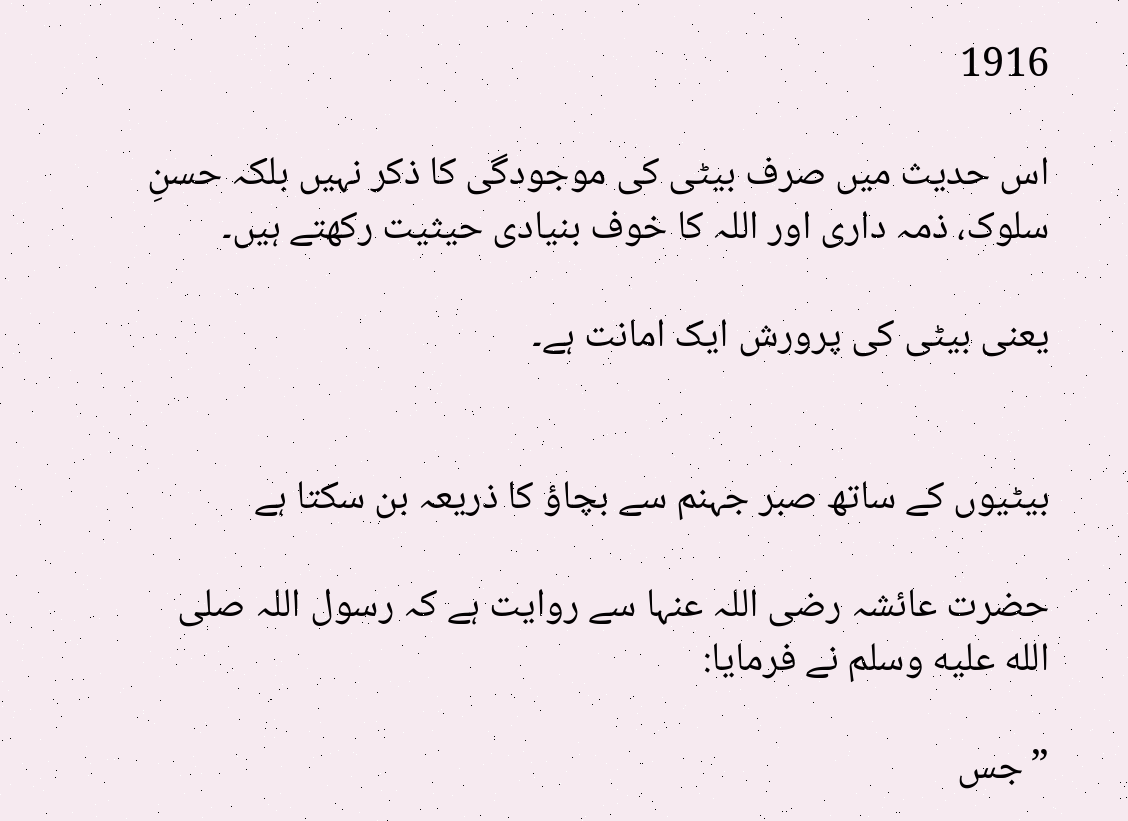1916

اس حدیث میں صرف بیٹی کی موجودگی کا ذکر نہیں بلکہ حسنِ سلوک، ذمہ داری اور اللہ کا خوف بنیادی حیثیت رکھتے ہیں۔

یعنی بیٹی کی پرورش ایک امانت ہے۔


بیٹیوں کے ساتھ صبر جہنم سے بچاؤ کا ذریعہ بن سکتا ہے

حضرت عائشہ رضی اللہ عنہا سے روایت ہے کہ رسول اللہ صلى الله عليه وسلم نے فرمایا:

”جس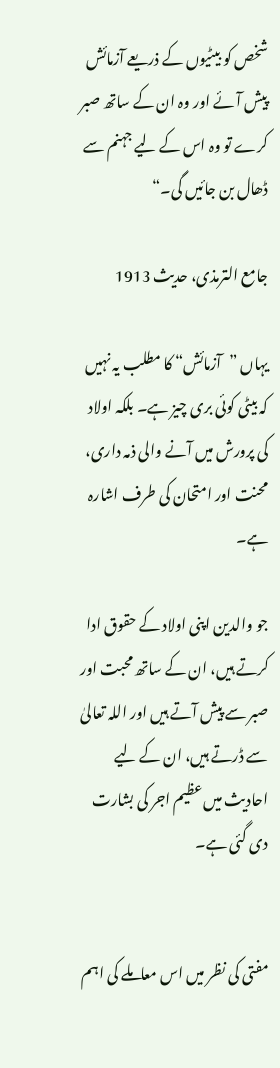شخص کو بیٹیوں کے ذریعے آزمائش پیش آئے اور وہ ان کے ساتھ صبر کرے تو وہ اس کے لیے جہنم سے ڈھال بن جائیں گی۔“

جامع الترمذی، حدیث 1913

یہاں ”آزمائش“ کا مطلب یہ نہیں کہ بیٹی کوئی بری چیز ہے۔ بلکہ اولاد کی پرورش میں آنے والی ذمہ داری، محنت اور امتحان کی طرف اشارہ ہے۔

جو والدین اپنی اولاد کے حقوق ادا کرتے ہیں، ان کے ساتھ محبت اور صبر سے پیش آتے ہیں اور اللہ تعالیٰ سے ڈرتے ہیں، ان کے لیے احادیث میں عظیم اجر کی بشارت دی گئی ہے۔


مفتی کی نظر میں اس معاملے کی اہم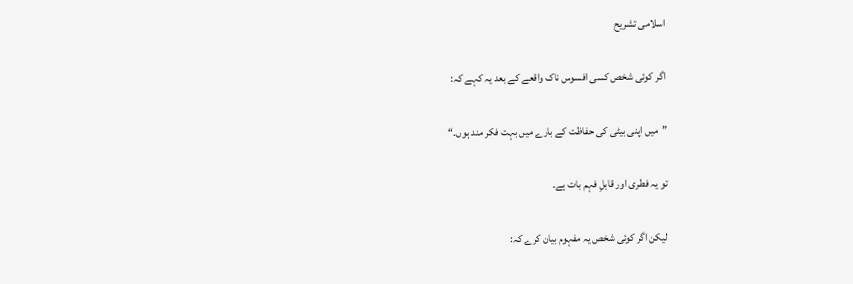اسلامی تشریح

اگر کوئی شخص کسی افسوس ناک واقعے کے بعد یہ کہے کہ:

”میں اپنی بیٹی کی حفاظت کے بارے میں بہت فکر مند ہوں۔“

تو یہ فطری اور قابلِ فہم بات ہے۔

لیکن اگر کوئی شخص یہ مفہوم بیان کرے کہ: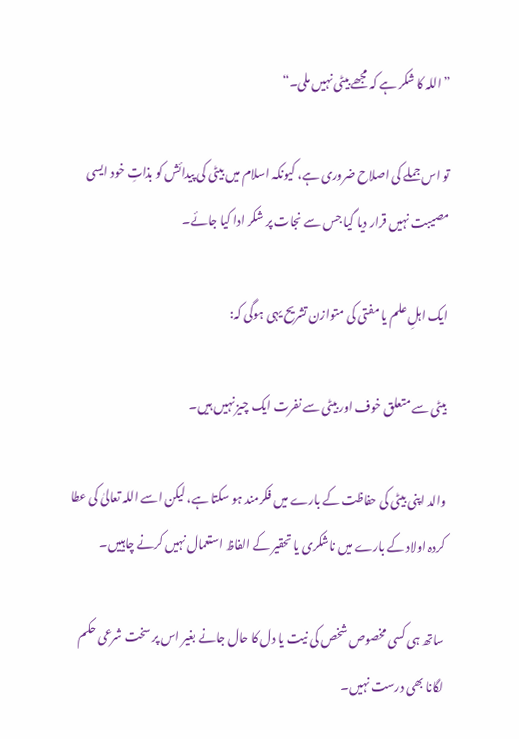”اللہ کا شکر ہے کہ مجھے بیٹی نہیں ملی۔“

تو اس جملے کی اصلاح ضروری ہے، کیونکہ اسلام میں بیٹی کی پیدائش کو بذاتِ خود ایسی مصیبت نہیں قرار دیا گیا جس سے نجات پر شکر ادا کیا جائے۔

ایک اہلِ علم یا مفتی کی متوازن تشریح یہی ہوگی کہ:

بیٹی سے متعلق خوف اور بیٹی سے نفرت ایک چیز نہیں ہیں۔

والد اپنی بیٹی کی حفاظت کے بارے میں فکرمند ہو سکتا ہے، لیکن اسے اللہ تعالیٰ کی عطا کردہ اولاد کے بارے میں ناشکری یا تحقیر کے الفاظ استعمال نہیں کرنے چاہییں۔

ساتھ ہی کسی مخصوص شخص کی نیت یا دل کا حال جانے بغیر اس پر سخت شرعی حکم لگانا بھی درست نہیں۔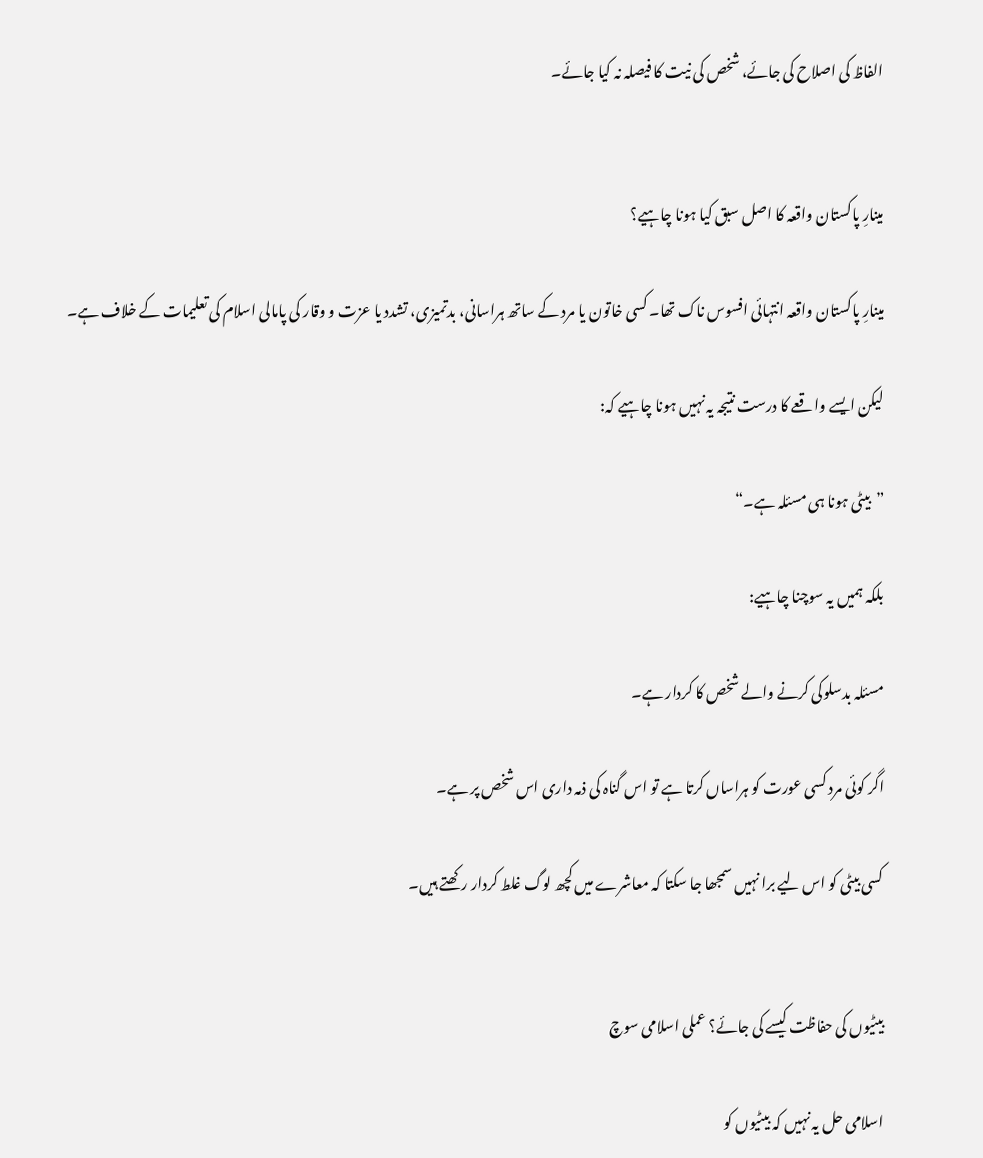الفاظ کی اصلاح کی جائے، شخص کی نیت کا فیصلہ نہ کیا جائے۔


مینارِ پاکستان واقعہ کا اصل سبق کیا ہونا چاہیے؟

مینارِ پاکستان واقعہ انتہائی افسوس ناک تھا۔ کسی خاتون یا مرد کے ساتھ ہراسانی، بدتمیزی، تشدد یا عزت و وقار کی پامالی اسلام کی تعلیمات کے خلاف ہے۔

لیکن ایسے واقعے کا درست نتیجہ یہ نہیں ہونا چاہیے کہ:

”بیٹی ہونا ہی مسئلہ ہے۔“

بلکہ ہمیں یہ سوچنا چاہیے:

مسئلہ بدسلوکی کرنے والے شخص کا کردار ہے۔

اگر کوئی مرد کسی عورت کو ہراساں کرتا ہے تو اس گناہ کی ذمہ داری اس شخص پر ہے۔

کسی بیٹی کو اس لیے برا نہیں سمجھا جا سکتا کہ معاشرے میں کچھ لوگ غلط کردار رکھتے ہیں۔


بیٹیوں کی حفاظت کیسے کی جائے؟ عملی اسلامی سوچ

اسلامی حل یہ نہیں کہ بیٹیوں کو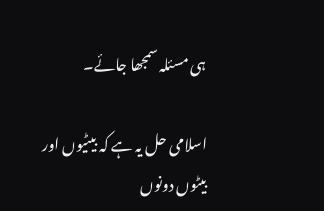ہی مسئلہ سمجھا جائے۔

اسلامی حل یہ ہے کہ بیٹیوں اور بیٹوں دونوں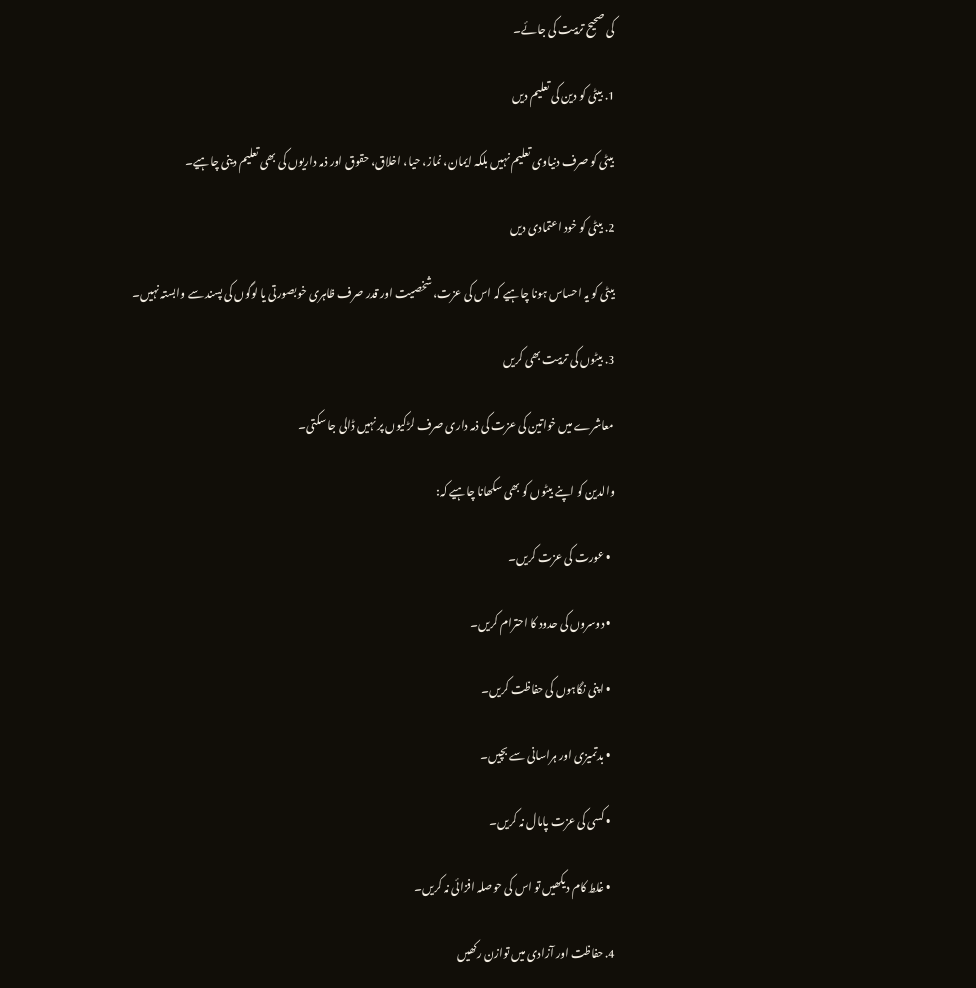کی صحیح تربیت کی جائے۔

1. بیٹی کو دین کی تعلیم دیں

بیٹی کو صرف دنیاوی تعلیم نہیں بلکہ ایمان، نماز، حیا، اخلاق، حقوق اور ذمہ داریوں کی بھی تعلیم دینی چاہیے۔

2. بیٹی کو خود اعتمادی دیں

بیٹی کو یہ احساس ہونا چاہیے کہ اس کی عزت، شخصیت اور قدر صرف ظاہری خوبصورتی یا لوگوں کی پسند سے وابستہ نہیں۔

3. بیٹوں کی تربیت بھی کریں

معاشرے میں خواتین کی عزت کی ذمہ داری صرف لڑکیوں پر نہیں ڈالی جا سکتی۔

والدین کو اپنے بیٹوں کو بھی سکھانا چاہیے کہ:

  • عورت کی عزت کریں۔

  • دوسروں کی حدود کا احترام کریں۔

  • اپنی نگاہوں کی حفاظت کریں۔

  • بدتمیزی اور ہراسانی سے بچیں۔

  • کسی کی عزت پامال نہ کریں۔

  • غلط کام دیکھیں تو اس کی حوصلہ افزائی نہ کریں۔

4. حفاظت اور آزادی میں توازن رکھیں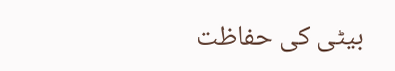بیٹی کی حفاظت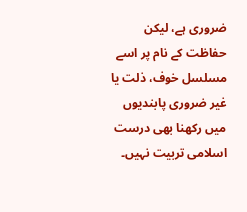ضروری ہے، لیکن حفاظت کے نام پر اسے مسلسل خوف، ذلت یا غیر ضروری پابندیوں میں رکھنا بھی درست اسلامی تربیت نہیں۔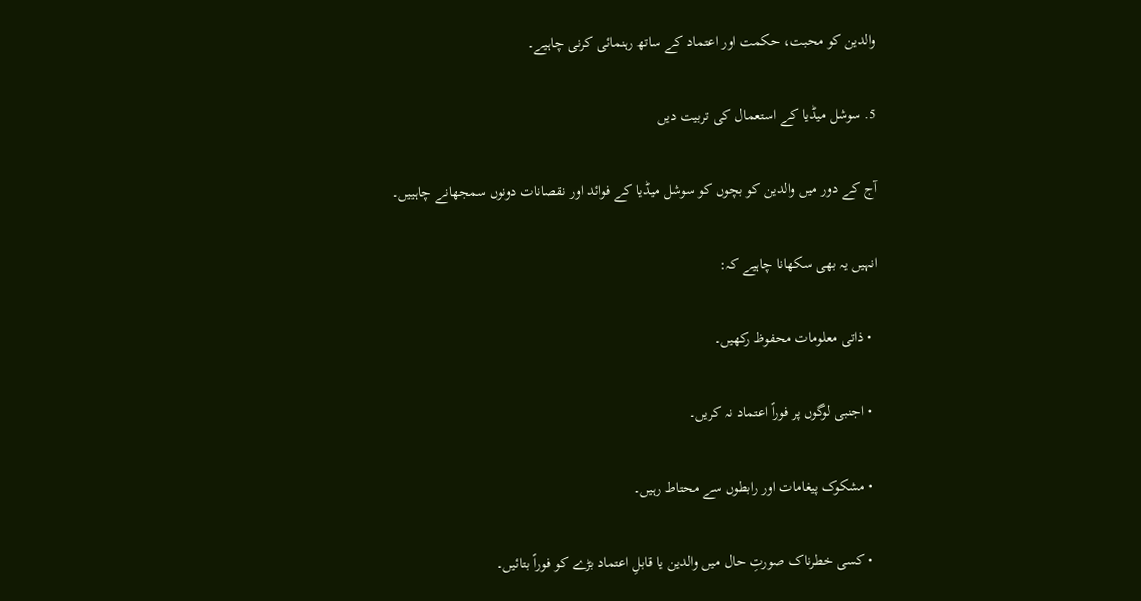والدین کو محبت، حکمت اور اعتماد کے ساتھ رہنمائی کرنی چاہیے۔

5. سوشل میڈیا کے استعمال کی تربیت دیں

آج کے دور میں والدین کو بچوں کو سوشل میڈیا کے فوائد اور نقصانات دونوں سمجھانے چاہییں۔

انہیں یہ بھی سکھانا چاہیے کہ:

  • ذاتی معلومات محفوظ رکھیں۔

  • اجنبی لوگوں پر فوراً اعتماد نہ کریں۔

  • مشکوک پیغامات اور رابطوں سے محتاط رہیں۔

  • کسی خطرناک صورتِ حال میں والدین یا قابلِ اعتماد بڑے کو فوراً بتائیں۔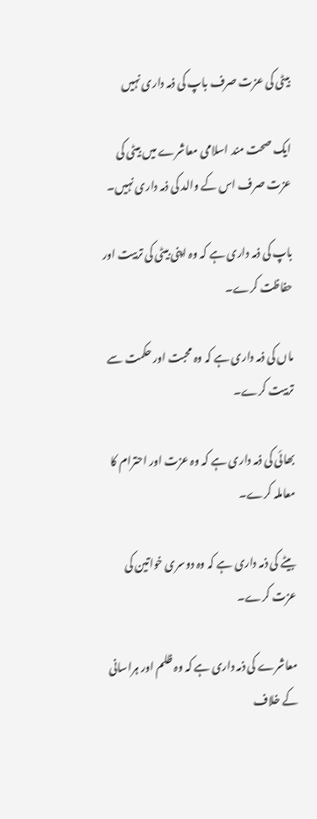بیٹی کی عزت صرف باپ کی ذمہ داری نہیں

ایک صحت مند اسلامی معاشرے میں بیٹی کی عزت صرف اس کے والد کی ذمہ داری نہیں۔

باپ کی ذمہ داری ہے کہ وہ اپنی بیٹی کی تربیت اور حفاظت کرے۔

ماں کی ذمہ داری ہے کہ وہ محبت اور حکمت سے تربیت کرے۔

بھائی کی ذمہ داری ہے کہ وہ عزت اور احترام کا معاملہ کرے۔

بیٹے کی ذمہ داری ہے کہ وہ دوسری خواتین کی عزت کرے۔

معاشرے کی ذمہ داری ہے کہ وہ ظلم اور ہراسانی کے خلاف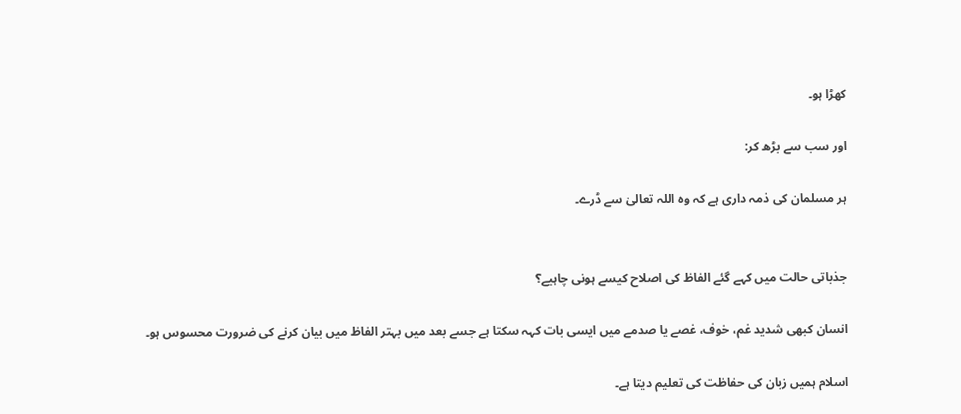کھڑا ہو۔

اور سب سے بڑھ کر:

ہر مسلمان کی ذمہ داری ہے کہ وہ اللہ تعالیٰ سے ڈرے۔


جذباتی حالت میں کہے گئے الفاظ کی اصلاح کیسے ہونی چاہیے؟

انسان کبھی شدید غم، خوف، غصے یا صدمے میں ایسی بات کہہ سکتا ہے جسے بعد میں بہتر الفاظ میں بیان کرنے کی ضرورت محسوس ہو۔

اسلام ہمیں زبان کی حفاظت کی تعلیم دیتا ہے۔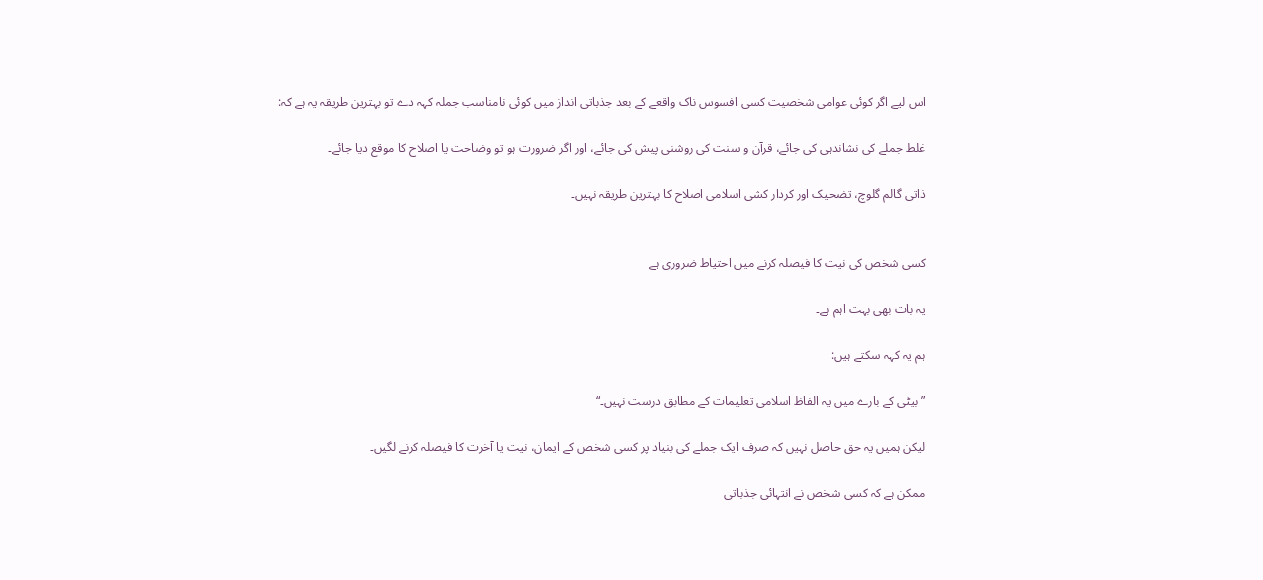اس لیے اگر کوئی عوامی شخصیت کسی افسوس ناک واقعے کے بعد جذباتی انداز میں کوئی نامناسب جملہ کہہ دے تو بہترین طریقہ یہ ہے کہ:

غلط جملے کی نشاندہی کی جائے، قرآن و سنت کی روشنی پیش کی جائے، اور اگر ضرورت ہو تو وضاحت یا اصلاح کا موقع دیا جائے۔

ذاتی گالم گلوچ، تضحیک اور کردار کشی اسلامی اصلاح کا بہترین طریقہ نہیں۔


کسی شخص کی نیت کا فیصلہ کرنے میں احتیاط ضروری ہے

یہ بات بھی بہت اہم ہے۔

ہم یہ کہہ سکتے ہیں:

”بیٹی کے بارے میں یہ الفاظ اسلامی تعلیمات کے مطابق درست نہیں۔“

لیکن ہمیں یہ حق حاصل نہیں کہ صرف ایک جملے کی بنیاد پر کسی شخص کے ایمان، نیت یا آخرت کا فیصلہ کرنے لگیں۔

ممکن ہے کہ کسی شخص نے انتہائی جذباتی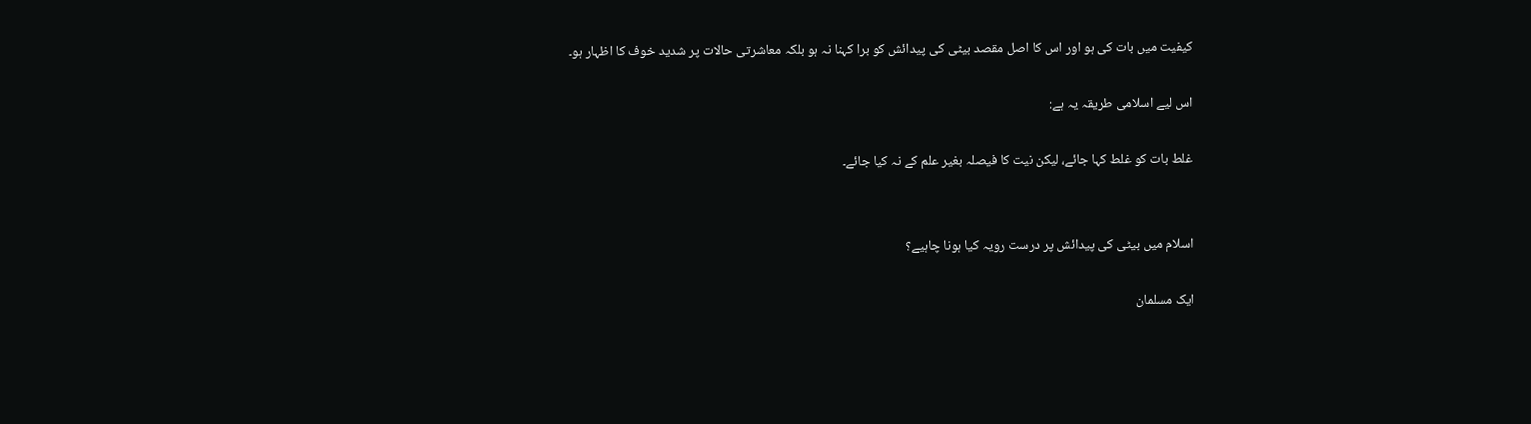کیفیت میں بات کی ہو اور اس کا اصل مقصد بیٹی کی پیدائش کو برا کہنا نہ ہو بلکہ معاشرتی حالات پر شدید خوف کا اظہار ہو۔

اس لیے اسلامی طریقہ یہ ہے:

غلط بات کو غلط کہا جائے، لیکن نیت کا فیصلہ بغیر علم کے نہ کیا جائے۔


اسلام میں بیٹی کی پیدائش پر درست رویہ کیا ہونا چاہیے؟

ایک مسلمان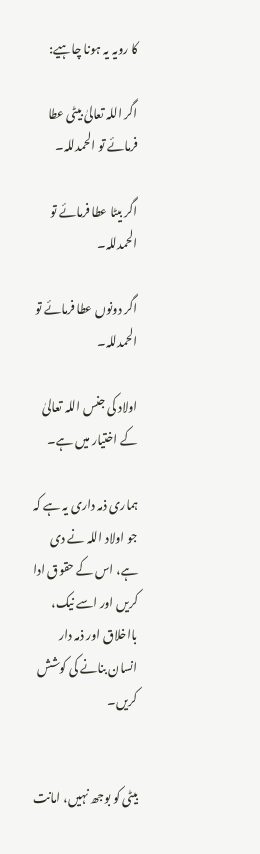کا رویہ یہ ہونا چاہیے:

اگر اللہ تعالیٰ بیٹی عطا فرمائے تو الحمدللہ۔

اگر بیٹا عطا فرمائے تو الحمدللہ۔

اگر دونوں عطا فرمائے تو الحمدللہ۔

اولاد کی جنس اللہ تعالیٰ کے اختیار میں ہے۔

ہماری ذمہ داری یہ ہے کہ جو اولاد اللہ نے دی ہے، اس کے حقوق ادا کریں اور اسے نیک، بااخلاق اور ذمہ دار انسان بنانے کی کوشش کریں۔


بیٹی کو بوجھ نہیں، امانت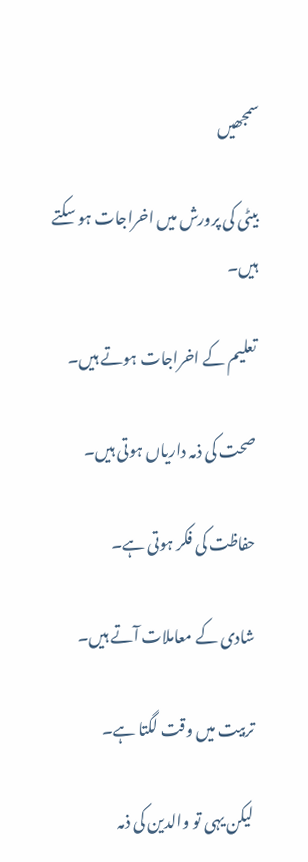سمجھیں

بیٹی کی پرورش میں اخراجات ہو سکتے ہیں۔

تعلیم کے اخراجات ہوتے ہیں۔

صحت کی ذمہ داریاں ہوتی ہیں۔

حفاظت کی فکر ہوتی ہے۔

شادی کے معاملات آتے ہیں۔

تربیت میں وقت لگتا ہے۔

لیکن یہی تو والدین کی ذمہ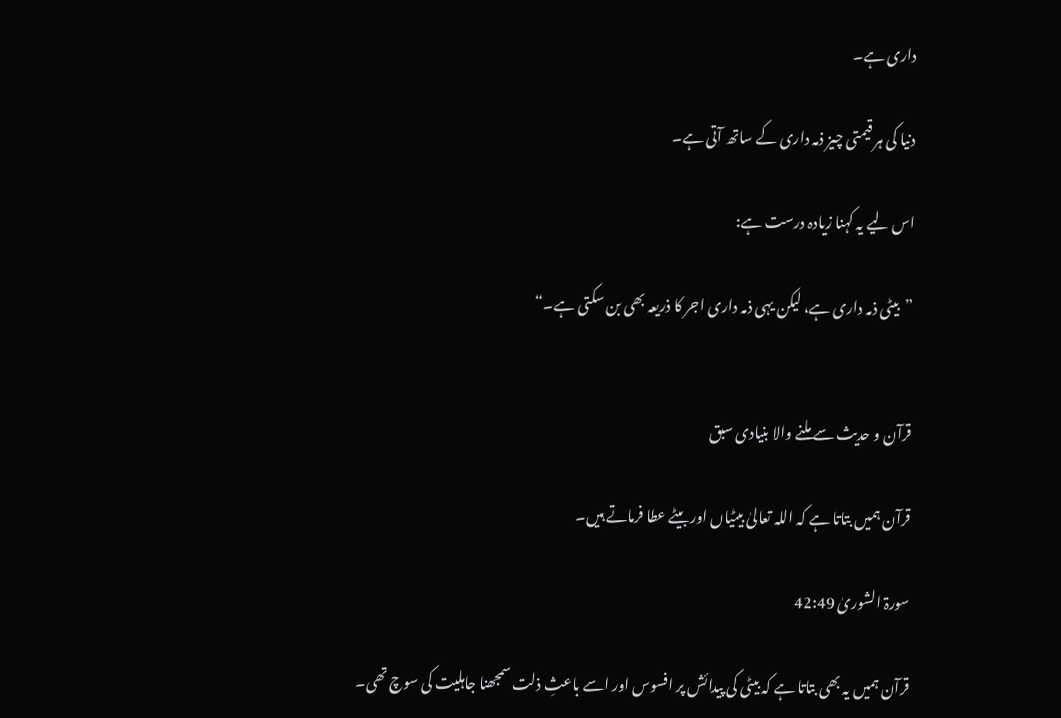داری ہے۔

دنیا کی ہر قیمتی چیز ذمہ داری کے ساتھ آتی ہے۔

اس لیے یہ کہنا زیادہ درست ہے:

”بیٹی ذمہ داری ہے، لیکن یہی ذمہ داری اجر کا ذریعہ بھی بن سکتی ہے۔“


قرآن و حدیث سے ملنے والا بنیادی سبق

قرآن ہمیں بتاتا ہے کہ اللہ تعالیٰ بیٹیاں اور بیٹے عطا فرماتے ہیں۔

سورۃ الشوریٰ 42:49

قرآن ہمیں یہ بھی بتاتا ہے کہ بیٹی کی پیدائش پر افسوس اور اسے باعثِ ذلت سمجھنا جاہلیت کی سوچ تھی۔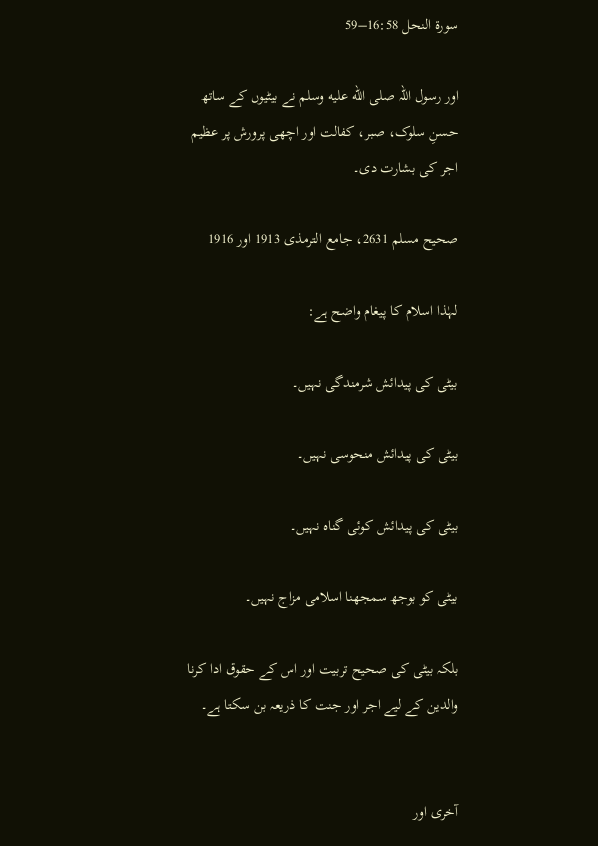سورۃ النحل 16:58–59

اور رسول اللہ صلى الله عليه وسلم نے بیٹیوں کے ساتھ حسنِ سلوک، صبر، کفالت اور اچھی پرورش پر عظیم اجر کی بشارت دی۔

صحیح مسلم 2631، جامع الترمذی 1913 اور 1916

لہٰذا اسلام کا پیغام واضح ہے:

بیٹی کی پیدائش شرمندگی نہیں۔

بیٹی کی پیدائش منحوسی نہیں۔

بیٹی کی پیدائش کوئی گناہ نہیں۔

بیٹی کو بوجھ سمجھنا اسلامی مزاج نہیں۔

بلکہ بیٹی کی صحیح تربیت اور اس کے حقوق ادا کرنا والدین کے لیے اجر اور جنت کا ذریعہ بن سکتا ہے۔


آخری اور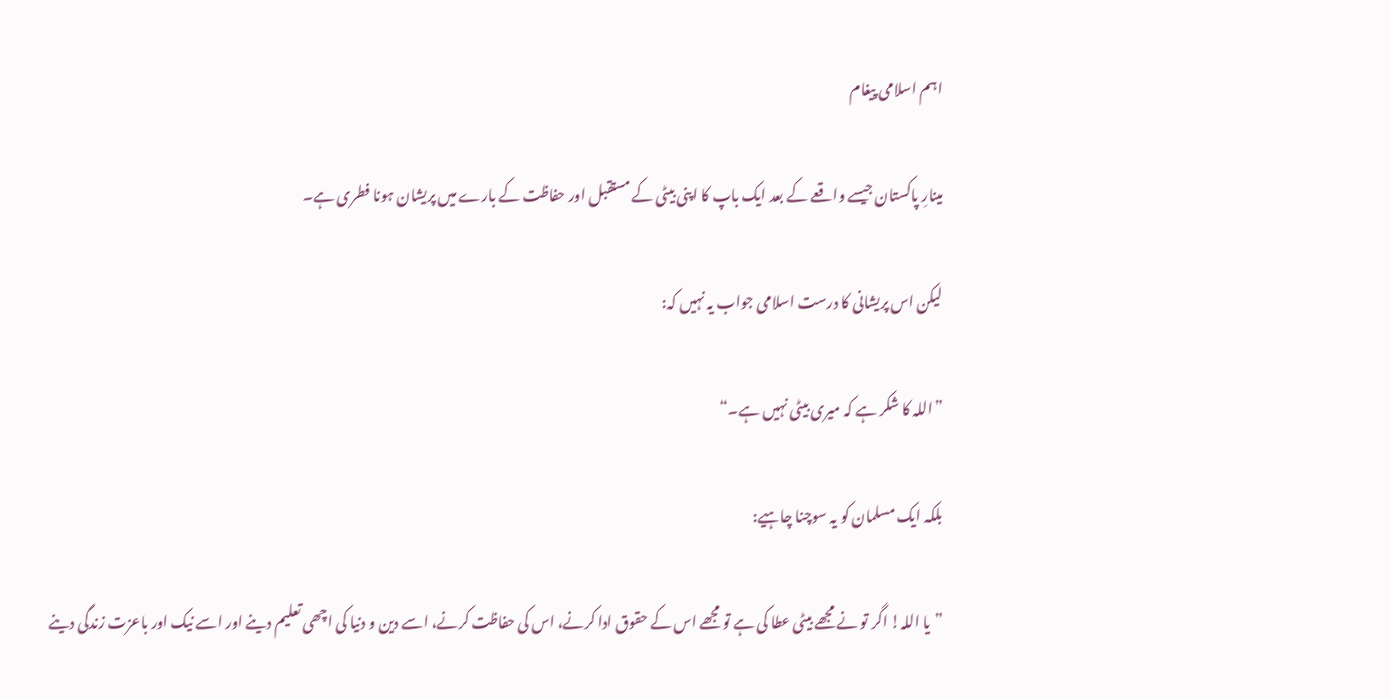اہم اسلامی پیغام

مینارِ پاکستان جیسے واقعے کے بعد ایک باپ کا اپنی بیٹی کے مستقبل اور حفاظت کے بارے میں پریشان ہونا فطری ہے۔

لیکن اس پریشانی کا درست اسلامی جواب یہ نہیں کہ:

”اللہ کا شکر ہے کہ میری بیٹی نہیں ہے۔“

بلکہ ایک مسلمان کو یہ سوچنا چاہیے:

”یا اللہ! اگر تو نے مجھے بیٹی عطا کی ہے تو مجھے اس کے حقوق ادا کرنے، اس کی حفاظت کرنے، اسے دین و دنیا کی اچھی تعلیم دینے اور اسے نیک اور باعزت زندگی دینے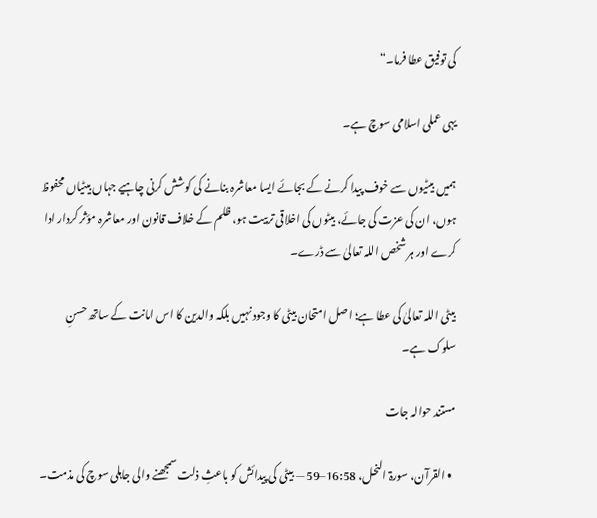کی توفیق عطا فرما۔“

یہی عملی اسلامی سوچ ہے۔

ہمیں بیٹیوں سے خوف پیدا کرنے کے بجائے ایسا معاشرہ بنانے کی کوشش کرنی چاہیے جہاں بیٹیاں محفوظ ہوں، ان کی عزت کی جائے، بیٹوں کی اخلاقی تربیت ہو، ظلم کے خلاف قانون اور معاشرہ مؤثر کردار ادا کرے اور ہر شخص اللہ تعالیٰ سے ڈرے۔

بیٹی اللہ تعالیٰ کی عطا ہے؛ اصل امتحان بیٹی کا وجود نہیں بلکہ والدین کا اس امانت کے ساتھ حسنِ سلوک ہے۔

مستند حوالہ جات

  • القرآن، سورۃ النحل، 16:58–59 — بیٹی کی پیدائش کو باعثِ ذلت سمجھنے والی جاہلی سوچ کی مذمت۔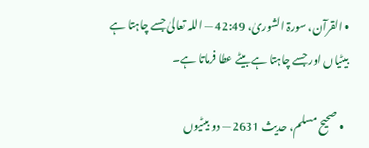• القرآن، سورۃ الشوریٰ، 42:49 — اللہ تعالیٰ جسے چاہتا ہے بیٹیاں اور جسے چاہتا ہے بیٹے عطا فرماتا ہے۔

  • صحیح مسلم، حدیث 2631 — دو بیٹیوں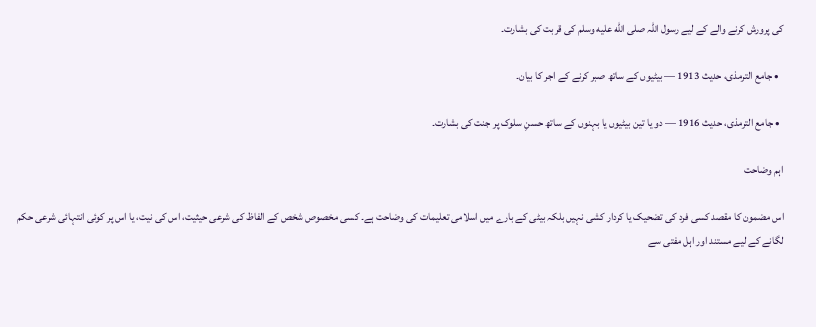کی پرورش کرنے والے کے لیے رسول اللہ صلى الله عليه وسلم کی قربت کی بشارت۔

  • جامع الترمذی، حدیث 1913 — بیٹیوں کے ساتھ صبر کرنے کے اجر کا بیان۔

  • جامع الترمذی، حدیث 1916 — دو یا تین بیٹیوں یا بہنوں کے ساتھ حسنِ سلوک پر جنت کی بشارت۔

اہم وضاحت

اس مضمون کا مقصد کسی فرد کی تضحیک یا کردار کشی نہیں بلکہ بیٹی کے بارے میں اسلامی تعلیمات کی وضاحت ہے۔ کسی مخصوص شخص کے الفاظ کی شرعی حیثیت، اس کی نیت، یا اس پر کوئی انتہائی شرعی حکم لگانے کے لیے مستند اور اہل مفتی سے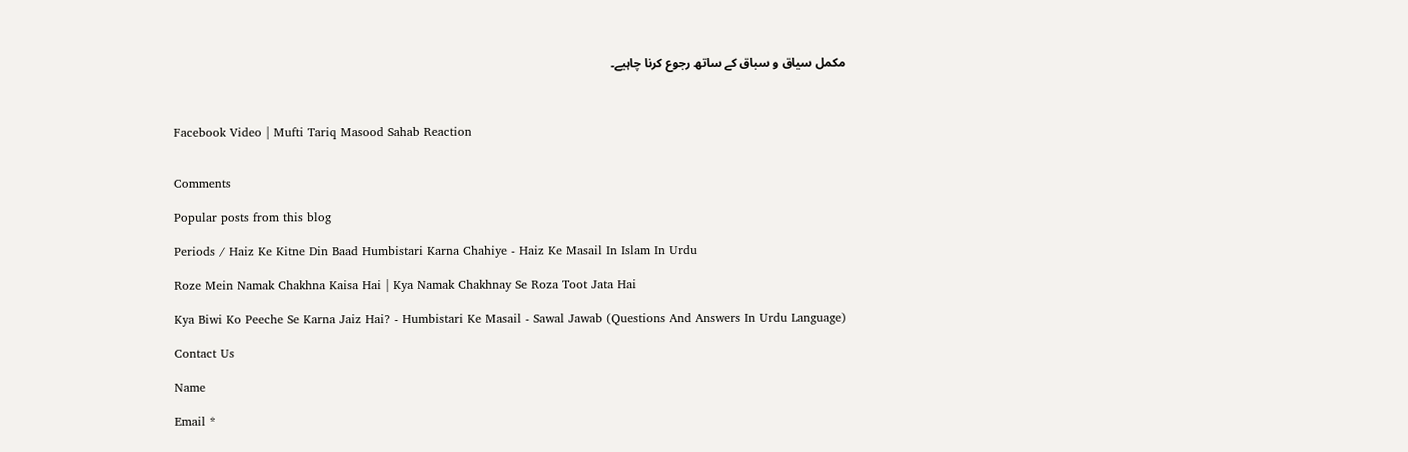مکمل سیاق و سباق کے ساتھ رجوع کرنا چاہیے۔



Facebook Video | Mufti Tariq Masood Sahab Reaction


Comments

Popular posts from this blog

Periods / Haiz Ke Kitne Din Baad Humbistari Karna Chahiye - Haiz Ke Masail In Islam In Urdu

Roze Mein Namak Chakhna Kaisa Hai | Kya Namak Chakhnay Se Roza Toot Jata Hai

Kya Biwi Ko Peeche Se Karna Jaiz Hai? - Humbistari Ke Masail - Sawal Jawab (Questions And Answers In Urdu Language)

Contact Us

Name

Email *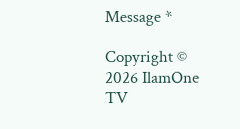Message *

Copyright © 2026 IlamOne TV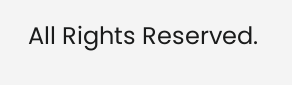All Rights Reserved.